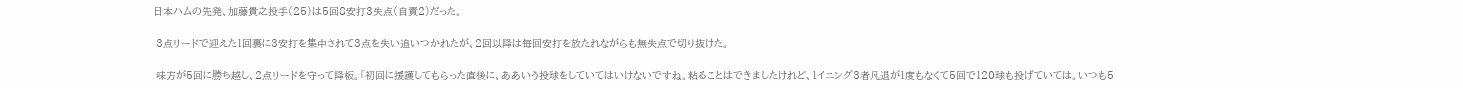日本ハムの先発、加藤貴之投手(25)は5回8安打3失点(自責2)だった。

 3点リードで迎えた1回裏に3安打を集中されて3点を失い追いつかれたが、2回以降は毎回安打を放たれながらも無失点で切り抜けた。

 味方が5回に勝ち越し、2点リードを守って降板。「初回に援護してもらった直後に、ああいう投球をしていてはいけないですね。粘ることはできましたけれど、1イニング3者凡退が1度もなくて5回で120球も投げていては。いつも5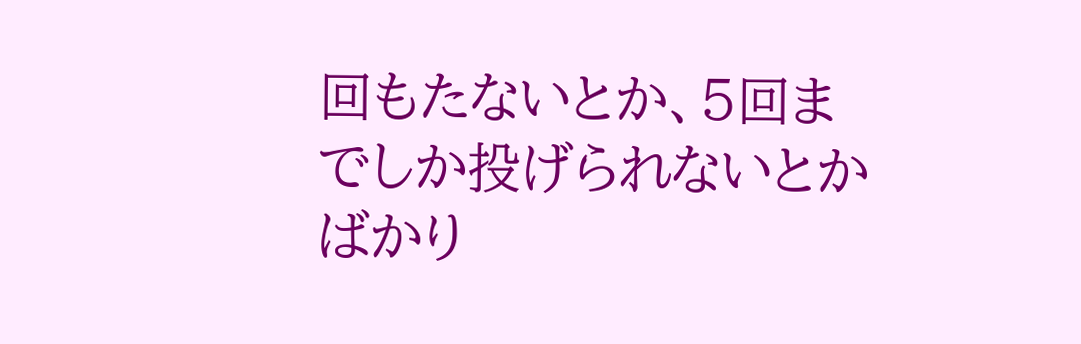回もたないとか、5回までしか投げられないとかばかり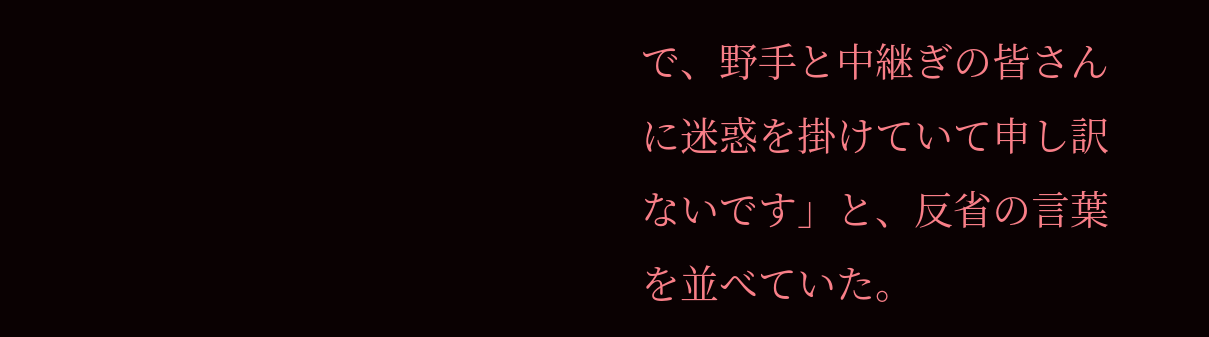で、野手と中継ぎの皆さんに迷惑を掛けていて申し訳ないです」と、反省の言葉を並べていた。